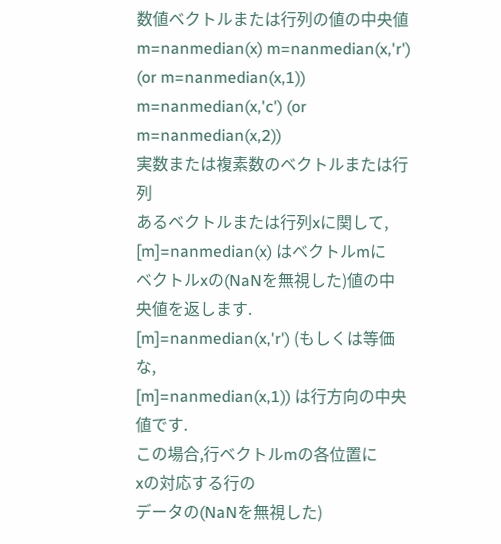数値ベクトルまたは行列の値の中央値
m=nanmedian(x) m=nanmedian(x,'r') (or m=nanmedian(x,1)) m=nanmedian(x,'c') (or m=nanmedian(x,2))
実数または複素数のベクトルまたは行列
あるベクトルまたは行列xに関して,
[m]=nanmedian(x) はベクトルmに
ベクトルxの(NaNを無視した)値の中央値を返します.
[m]=nanmedian(x,'r') (もしくは等価な,
[m]=nanmedian(x,1)) は行方向の中央値です.
この場合,行ベクトルmの各位置に
xの対応する行の
データの(NaNを無視した)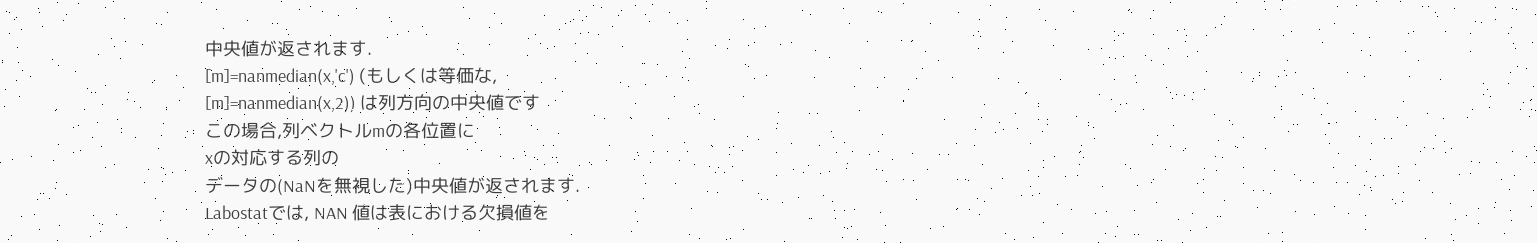中央値が返されます.
[m]=nanmedian(x,'c') (もしくは等価な,
[m]=nanmedian(x,2)) は列方向の中央値です
この場合,列ベクトルmの各位置に
xの対応する列の
データの(NaNを無視した)中央値が返されます.
Labostatでは, NAN 値は表における欠損値を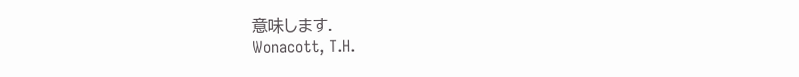意味します.
Wonacott, T.H.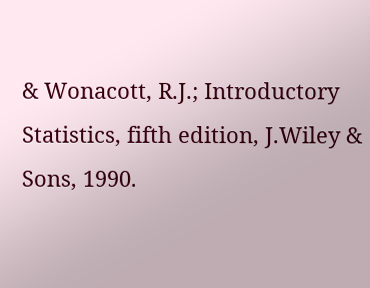& Wonacott, R.J.; Introductory Statistics, fifth edition, J.Wiley & Sons, 1990.